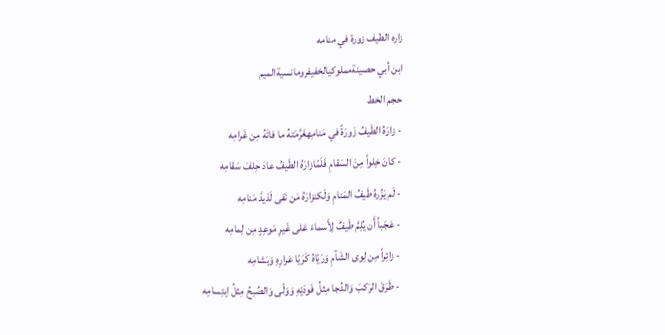زاره الطيف زورة في منامه
ابن أبي حصينةمملوكيالخفيفرومانسيةالميم
حجم الخط
- زارَهُ الطَيفُ زَورَةً في مَنامِهغَرَّمَتهُ ما فاتَهُ مِن غَرامِه
- كانَ خِلواً مِنَ السَقامِ فَلَمّازارَهُ الطَيفُ عادَ حِلفَ سَقامِه
- لَم يَزُرهُ طَيفُ المَنامِ وَلَكنزارَهُ مَن نَفى لَذيذَ مَنامِه
- عَجَباً أَن يُلِمَّ طَيفٌ لِأَسماءَ عَلى غَيرِ مَوعِدٍ مِن لِمامِه
- زائِراً مِن لِوى الشَآمِ وَرَيّاهُ كَرَيّا عَرارِهِ وَبَشامِه
- طَرَقَ الرَكبَ وَالدُجا مِثلُ فَودَيْهِ وَوَلّى وَالصُبحُ مِثلُ اِبتِسامِه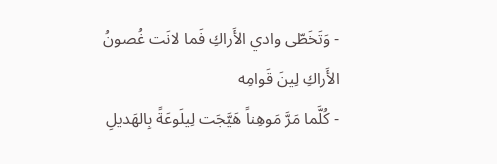- وَتَخَطّى وادي الأَراكِ فَما لانَت غُصونُ الأَراكِ لِينَ قَوامِه
- كُلَّما مَرَّ مَوهِناً هَيَّجَت لِيلَوعَةً بِالهَديلِ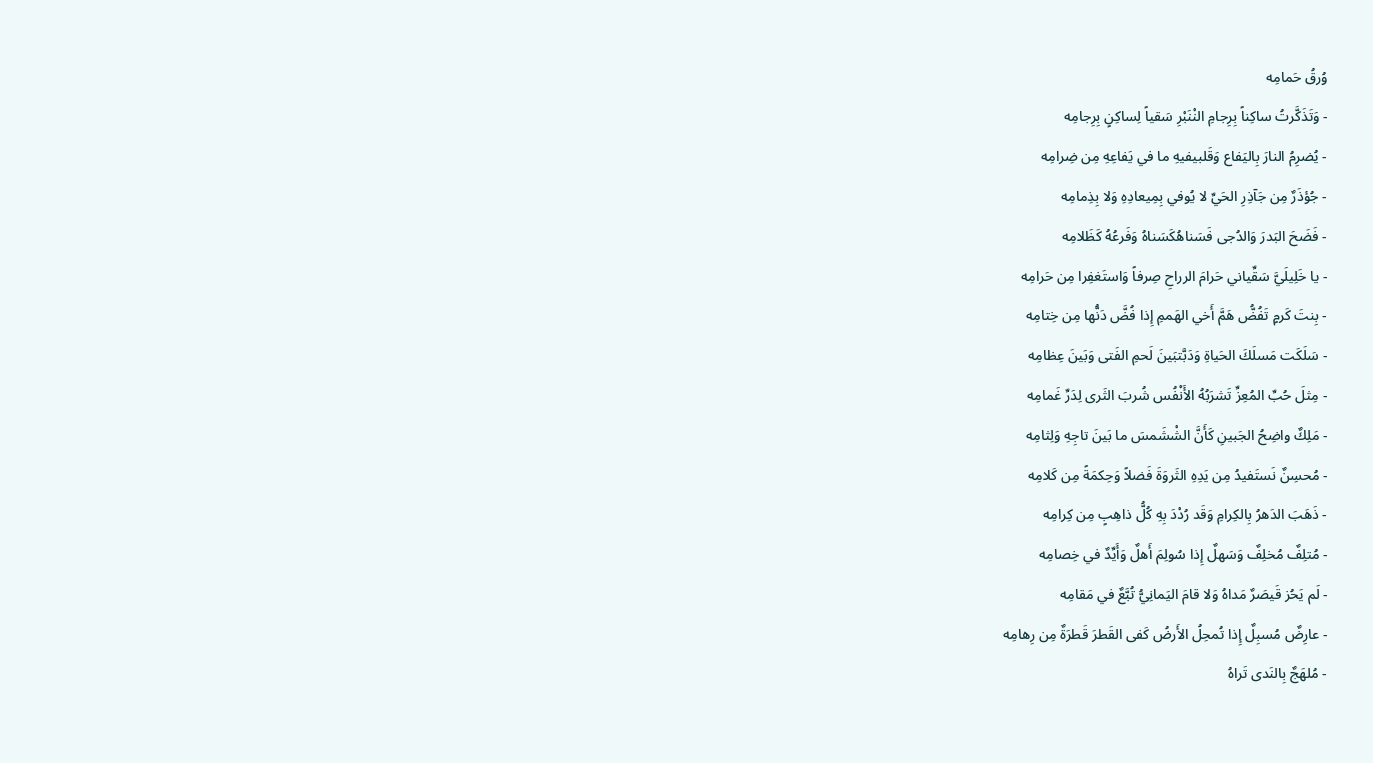وُرقُ حَمامِه
- وَتَذَكَّرتُ ساكِناً بِرِجامِ النْنَبْرِ سَقياً لِساكِنٍ بِرِجامِه
- يُضرِمُ النارَ بِاليَفاع وَقَلبيفيهِ ما في يَفاعِهِ مِن ضِرامِه
- جُؤذَرٌ مِن جَآذِرِ الحَيِّ لا يُوفي بِمِيعادِهِ وَلا بِذِمامِه
- فَضَحَ البَدرَ وَالدُجى فَسَناهُكَسَناهُ وَفَرعُهُ كَظَلامِه
- يا خَلِيلَيَّ سَقِّياني حَرامَ الرراحِ صِرفاً وَاستَغفِرا مِن حَرامِه
- بِنتَ كَرمٍ تَفُضُّ هَمَّ أَخي الهَممِ إِذا فُضَّ دَنُّها مِن خِتامِه
- سَلَكَت مَسلَكَ الحَياةِ وَدَبَّتبَينَ لَحمِ الفَتى وَبَينَ عِظامِه
- مِثلَ حُبِّ المُعِزِّ تَشرَبُهُ الأَنْفُس شُربَ الثَرى لِدَرِّ غَمامِه
- مَلِكٌ واضِحُ الجَبينِ كَأَنَّ الشْشَمسَ ما بَينَ تاجِهِ وَلِثامِه
- مُحسِنٌ نَستَفيدُ مِن يَدِهِ الثَروَةَ فَضلاً وَحِكمَةً مِن كَلامِه
- ذَهَبَ الدَهرُ بِالكِرامِ وَقَد رُدْدَ بِهِ كُلُّ ذاهِبٍ مِن كِرامِه
- مُتلِفٌ مُخلِفٌ وَسَهلٌ إِذا سُولِمَ أَهلٌ وَأَيِّدٌ في خِصامِه
- لَم يَحُز قَيصَرٌ مَداهُ وَلا قامَ اليَمانِيُّ تُبَّعٌ في مَقامِه
- عارِضٌ مُسبِلٌ إِذا تُمحِلُ الأَرضُ كَفى القَطرَ قَطرَةٌ مِن رِهامِه
- مُلهَجٌ بِالنَدى تَراهُ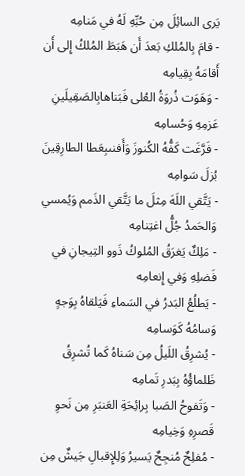يَرى السائِلَ مِن حُبِّهِ لَهُ في مَنامِه
- قامَ بِالمُلكِ بَعدَ أَن هَبَطَ المُلكُ إِلى أَن أَقامَهُ بِقِيامِه
- وَهَوَت ذُروَةُ العُلى فَبَناهابِالصَقِيلَينِ عَزمِهِ وَحُسامِه
- فَرَّغَت كَفُّهُ الكُنوزَ وَأَفنىبِعَطا الطارِقِينَ بُزلَ سَوامِه
- يَتَّقي اللَهَ مِثلَ ما يَتَّقي الذَمم وَيُمسي وَالحَمدُ جُلُّ اغتِنامِه
- مَلِكٌ يَغرَقُ المُلوكُ ذَوو التِيجانِ في فَضلِهِ وَفي إِنعامِه
- يَطلُعُ البَدرُ في السَماءِ فَيَلقاهُ بِوَجهٍ وَسامُهُ كَوَسامِه
- يُشرِقُ اللَيلُ مِن سَناهُ كَما تُشرِقُ ظَلماؤُهُ بِبَدرِ تَمامِه
- وَتَفوحُ الصَبا بِرائِحَةِ العَنبَرِ مِن نَحوِ قَصرِهِ وَخِيامِه
- مُفلِحٌ مُنجِحٌ يَسيرُ وَلِلإِقبالِ جَيشٌ مِن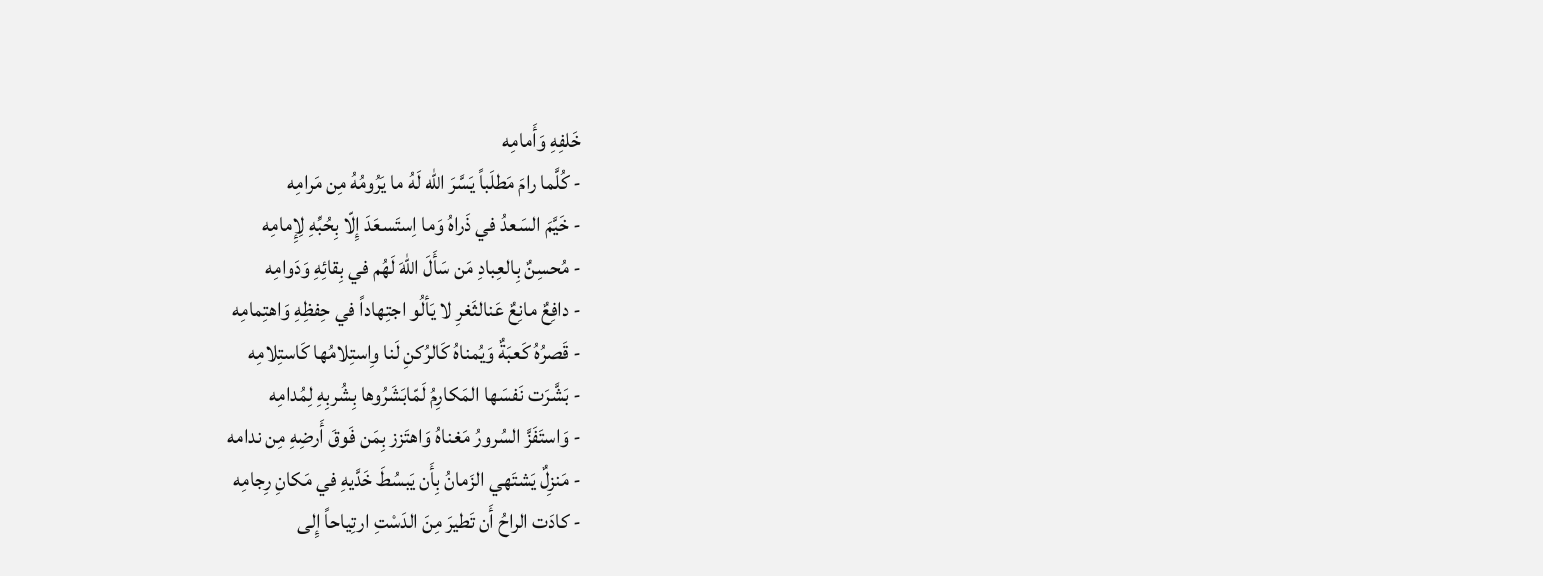خَلفِهِ وَأَمامِه
- كُلَّما رامَ مَطلَباً يَسَّرَ الله لَهُ ما يَرُومُهُ مِن مَرامِه
- خَيَّمَ السَعدُ في ذَراهُ وَما اِستَسعَدَ إِلّا بِحُبِّهِ لِإِمامِه
- مُحسِنٌ بِالعِبادِ مَن سَأَلَ اللهَ لَهُم في بِقائِهِ وَدَوامِه
- دافِعٌ مانِعٌ عَنالثَغرِ لا يَألُو اجتِهاداً في حِفظِهِ وَاهتِمامِه
- قَصرُهُ كَعبَةٌ وَيُمناهُ كَالرُكنِ لَنا وِاستِلامُها كَاستِلامِه
- بَشَّرَت نَفسَها المَكارِمُ لَمّابَشَرُوها بِشُربِهِ لِمُدامِه
- وَاستَفَزَّ السُرورُ مَغناهُ وَاهتَزز بِمَن فَوقَ أَرضِهِ مِن ندامه
- مَنزِلٌ يَشتَهي الزَمانُ بِأَن يَبسُطَ خَدَّيهِ في مَكانِ رِجامِه
- كادَت الراحُ أَن تَطيرَ مِنَ الدَسْتِ ارتِياحاً إِلى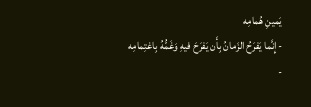يَمينِ هُمامِه
- إِنَّما يَفرَحُ الزَمانُ بِأَن يَفرَحَ فيهِ وَغَمُّهُ بِاغتِمامِه
-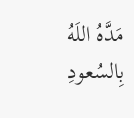مَدَّهُ اللَهُ بِالسُعودِ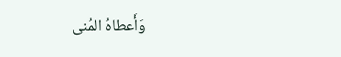وَأَعطاهُ المُنى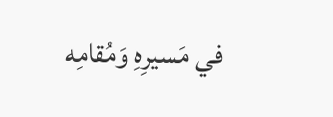في مَسيرِهِ وَمُقامِه